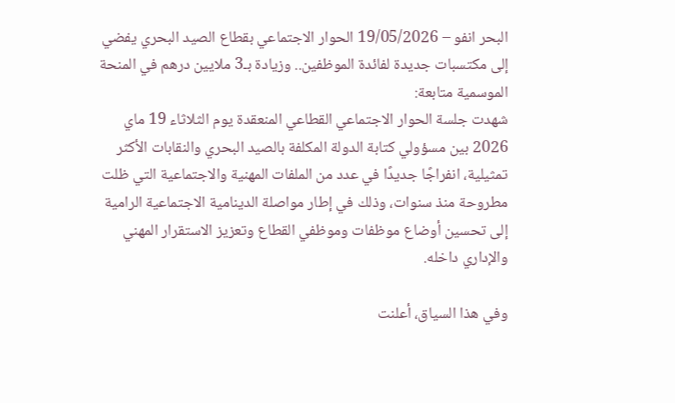البحر انفو – 19/05/2026 الحوار الاجتماعي بقطاع الصيد البحري يفضي إلى مكتسبات جديدة لفائدة الموظفين.. وزيادة بـ3 ملايين درهم في المنحة الموسمية متابعة:
شهدت جلسة الحوار الاجتماعي القطاعي المنعقدة يوم الثلاثاء 19 ماي 2026 بين مسؤولي كتابة الدولة المكلفة بالصيد البحري والنقابات الأكثر تمثيلية، انفراجًا جديدًا في عدد من الملفات المهنية والاجتماعية التي ظلت مطروحة منذ سنوات، وذلك في إطار مواصلة الدينامية الاجتماعية الرامية إلى تحسين أوضاع موظفات وموظفي القطاع وتعزيز الاستقرار المهني والإداري داخله.

وفي هذا السياق، أعلنت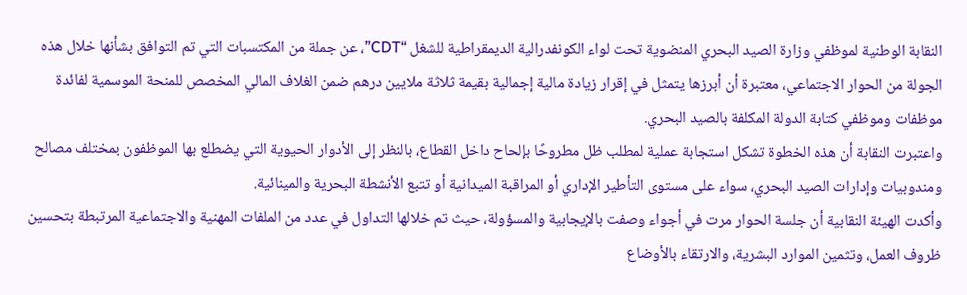النقابة الوطنية لموظفي وزارة الصيد البحري المنضوية تحت لواء الكونفدرالية الديمقراطية للشغل “CDT”، عن جملة من المكتسبات التي تم التوافق بشأنها خلال هذه الجولة من الحوار الاجتماعي، معتبرة أن أبرزها يتمثل في إقرار زيادة مالية إجمالية بقيمة ثلاثة ملايين درهم ضمن الغلاف المالي المخصص للمنحة الموسمية لفائدة موظفات وموظفي كتابة الدولة المكلفة بالصيد البحري.
واعتبرت النقابة أن هذه الخطوة تشكل استجابة عملية لمطلب ظل مطروحًا بإلحاح داخل القطاع، بالنظر إلى الأدوار الحيوية التي يضطلع بها الموظفون بمختلف مصالح ومندوبيات وإدارات الصيد البحري، سواء على مستوى التأطير الإداري أو المراقبة الميدانية أو تتبع الأنشطة البحرية والمينائية.
وأكدت الهيئة النقابية أن جلسة الحوار مرت في أجواء وصفت بالإيجابية والمسؤولة، حيث تم خلالها التداول في عدد من الملفات المهنية والاجتماعية المرتبطة بتحسين ظروف العمل، وتثمين الموارد البشرية، والارتقاء بالأوضاع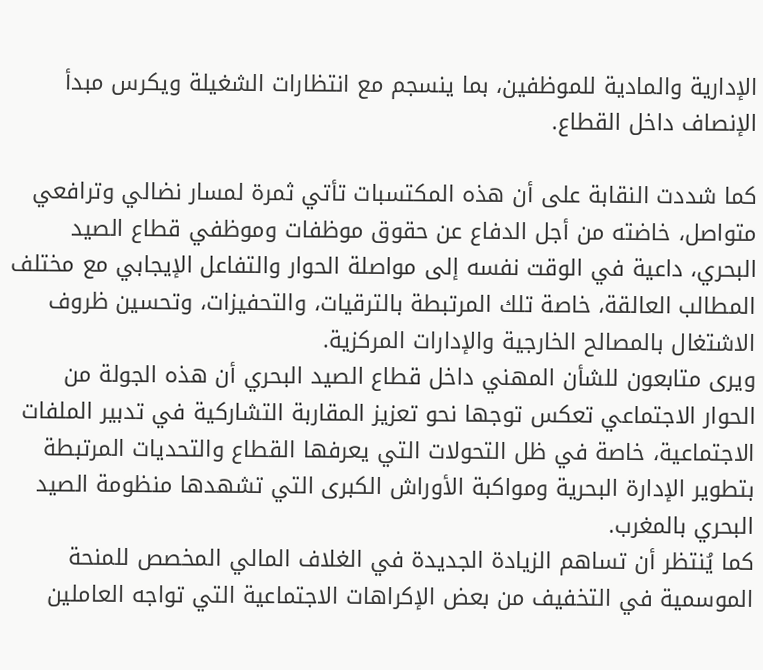الإدارية والمادية للموظفين، بما ينسجم مع انتظارات الشغيلة ويكرس مبدأ الإنصاف داخل القطاع.

كما شددت النقابة على أن هذه المكتسبات تأتي ثمرة لمسار نضالي وترافعي متواصل، خاضته من أجل الدفاع عن حقوق موظفات وموظفي قطاع الصيد البحري، داعية في الوقت نفسه إلى مواصلة الحوار والتفاعل الإيجابي مع مختلف المطالب العالقة، خاصة تلك المرتبطة بالترقيات، والتحفيزات، وتحسين ظروف الاشتغال بالمصالح الخارجية والإدارات المركزية.
ويرى متابعون للشأن المهني داخل قطاع الصيد البحري أن هذه الجولة من الحوار الاجتماعي تعكس توجها نحو تعزيز المقاربة التشاركية في تدبير الملفات الاجتماعية، خاصة في ظل التحولات التي يعرفها القطاع والتحديات المرتبطة بتطوير الإدارة البحرية ومواكبة الأوراش الكبرى التي تشهدها منظومة الصيد البحري بالمغرب.
كما يُنتظر أن تساهم الزيادة الجديدة في الغلاف المالي المخصص للمنحة الموسمية في التخفيف من بعض الإكراهات الاجتماعية التي تواجه العاملين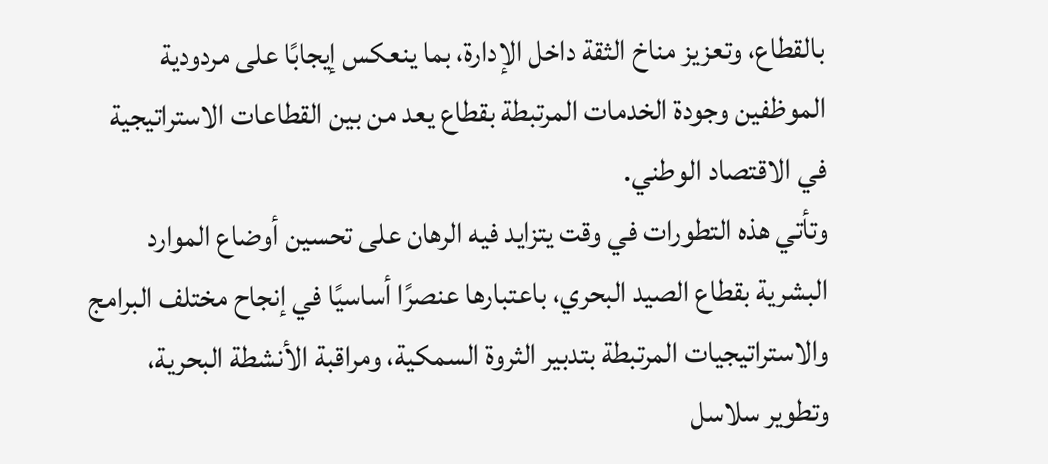بالقطاع، وتعزيز مناخ الثقة داخل الإدارة، بما ينعكس إيجابًا على مردودية الموظفين وجودة الخدمات المرتبطة بقطاع يعد من بين القطاعات الاستراتيجية في الاقتصاد الوطني.
وتأتي هذه التطورات في وقت يتزايد فيه الرهان على تحسين أوضاع الموارد البشرية بقطاع الصيد البحري، باعتبارها عنصرًا أساسيًا في إنجاح مختلف البرامج والاستراتيجيات المرتبطة بتدبير الثروة السمكية، ومراقبة الأنشطة البحرية، وتطوير سلاسل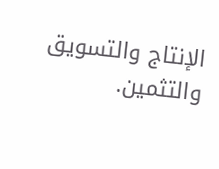الإنتاج والتسويق والتثمين.